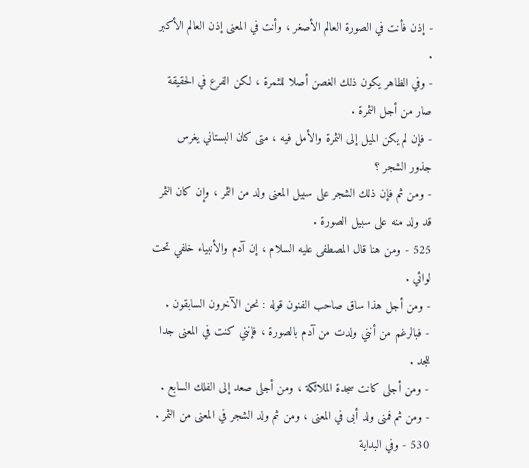- إذن فأنت في الصورة العالم الأصغر ، وأنت في المعنى إذن العالم الأكبر .
- وفي الظاهر يكون ذلك الغصن أصلا للثمرة ، لكن الفرع في الحقيقة صار من أجل الثمرة .
- فإن لم يكن الميل إلى الثمرة والأمل فيه ، متى كان البستاني يغرس جذور الشجر ؟
- ومن ثم فإن ذلك الشجر على سبيل المعنى ولد من الثمر ، وإن كان الثمر قد ولد منه على سبيل الصورة .
525 - ومن هنا قال المصطفى عليه السلام ، إن آدم والأنبياء خلفي تحت لوائي .
- ومن أجل هذا ساق صاحب الفنون قوله : نحن الآخرون السابقون .
- فبالرغم من أنني ولدت من آدم بالصورة ، فإنني كنت في المعنى جدا للجد .
- ومن أجلى كانت سجدة الملائكة ، ومن أجلى صعد إلى الفلك السابع .
- ومن ثم فمنى ولد أبى في المعنى ، ومن ثم ولد الشجر في المعنى من الثمر .
530 - وفي البداية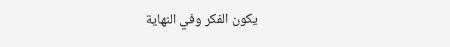يكون الفكر وفي النهاية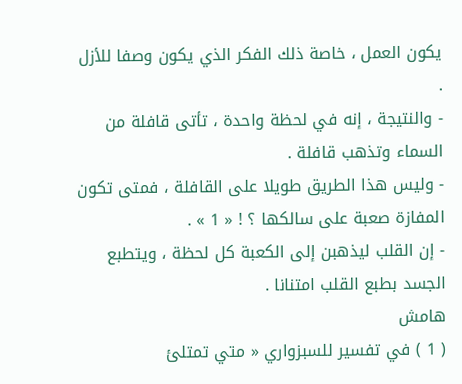يكون العمل ، خاصة ذلك الفكر الذي يكون وصفا للأزل .
- والنتيجة ، إنه في لحظة واحدة ، تأتى قافلة من السماء وتذهب قافلة .
- وليس هذا الطريق طويلا على القافلة ، فمتى تكون المفازة صعبة على سالكها ؟ ! « 1 » .
- إن القلب ليذهبن إلى الكعبة كل لحظة ، ويتطبع الجسد بطبع القلب امتنانا .
هامش
( 1 ) في تفسير للسبزواري « متي تمتلئ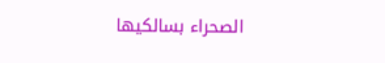الصحراء بسالكيها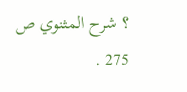؟ شرح المثنوي ص 275 .